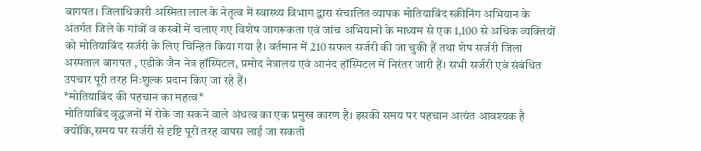बागपत। जिलाधिकारी अस्मिता लाल के नेतृत्व में स्वास्थ्य विभाग द्वारा संचालित व्यापक मोतियाबिंद स्क्रीनिंग अभियान के अंतर्गत जिले के गांवों व कस्बों में चलाए गए विशेष जागरूकता एवं जांच अभियानों के माध्यम से एक 1,100 से अधिक व्यक्तियों को मोतियाबिंद सर्जरी के लिए चिन्हित किया गया है। वर्तमान में 210 सफल सर्जरी की जा चुकी हैं तथा शेष सर्जरी जिला अस्पताल बागपत , एडीके जैन नेत्र हॉस्पिटल, प्रमोद नेत्रालय एवं आनंद हॉस्पिटल में निरंतर जारी हैं। सभी सर्जरी एवं संबंधित उपचार पूरी तरह निःशुल्क प्रदान किए जा रहे हैं।
*मोतियाबिंद की पहचान का महत्व*
मोतियाबिंद वृद्धजनों में रोके जा सकने वाले अंधत्व का एक प्रमुख कारण है। इसकी समय पर पहचान अत्यंत आवश्यक है क्योंकि,समय पर सर्जरी से दृष्टि पूरी तरह वापस लाई जा सकती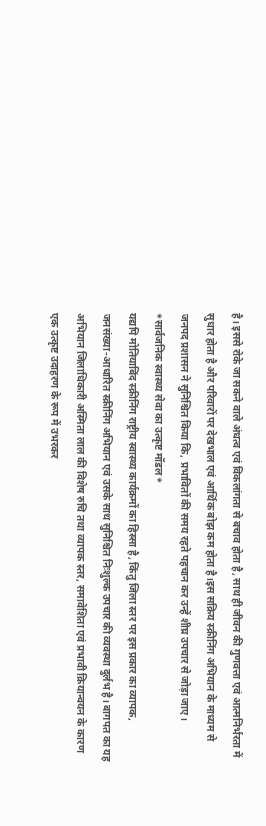है। इससे रोके जा सकने वाले अंधत्व एवं विकलांगता से बचाव होता है, साथ ही जीवन की गुणवत्ता एवं आत्मनिर्भरता में सुधार होता है और परिवारों पर देखभाल एवं आर्थिक बोझ कम होता है।इस सक्रिय स्क्रीनिंग अभियान के माध्यम से जनपद प्रशासन ने सुनिश्चित किया कि, प्रभावितों की समय रहते पहचान कर उन्हें शीघ्र उपचार से जोड़ा जाए।
*सार्वजनिक स्वास्थ्य सेवा का उत्कृष्ट मॉडल*
यद्यपि मोतियाबिंद स्क्रीनिंग राष्ट्रीय स्वास्थ्य कार्यक्रमों का हिस्सा है, किंतु जिला स्तर पर इस प्रकार का व्यापक, जनसंख्या-आधारित स्क्रीनिंग अभियान एवं उसके साथ सुनिश्चित निःशुल्क उपचार की व्यवस्था दुर्लभ है। बागपत का यह अभियान जिलाधिकारी अस्मिता लाल की विशेष रुचि तथा व्यापक स्तर, समावेशिता एवं प्रभावी क्रियान्वयन के कारण एक उत्कृष्ट उदाहरण के रूप में उभरकर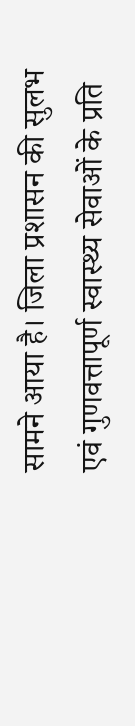सामने आया है। जिला प्रशासन की सुलभ एवं गुणवत्तापूर्ण स्वास्थ्य सेवाओं के प्रति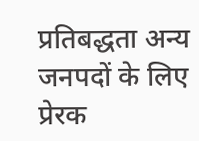प्रतिबद्धता अन्य जनपदों के लिए प्रेरक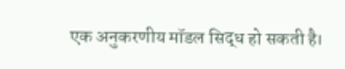एक अनुकरणीय मॉडल सिद्ध हो सकती है।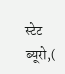स्टेट ब्यूरो,(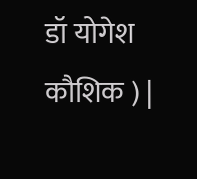डॉ योगेश कौशिक ) |